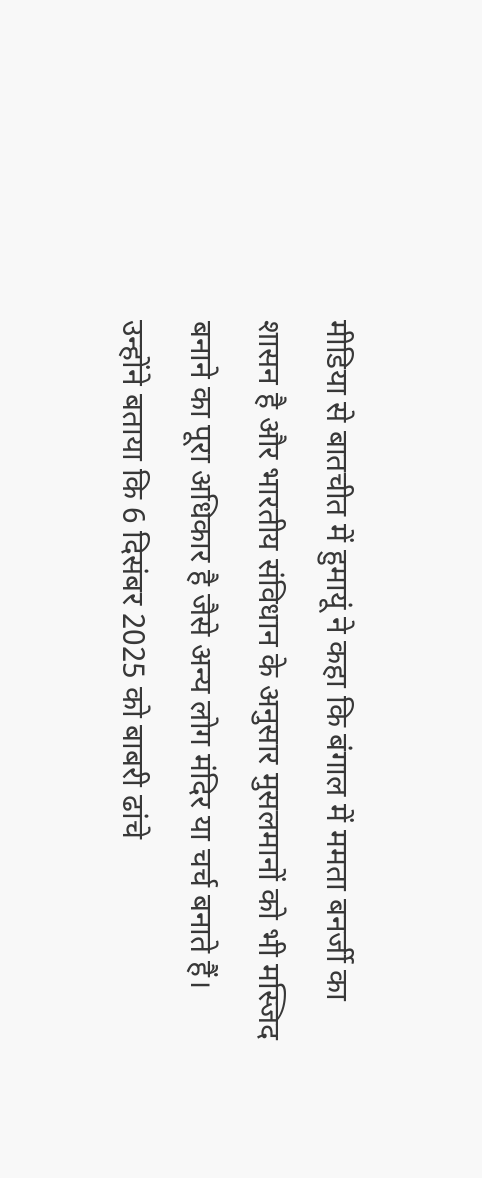मीडिया से बातचीत में हुमायूं ने कहा कि बंगाल में ममता बनर्जी का शासन है और भारतीय संविधान के अनुसार मुसलमानों को भी मस्जिद बनाने का पूरा अधिकार है जैसे अन्य लोग मंदिर या चर्च बनाते हैं। उन्होंने बताया कि 6 दिसंबर 2025 को बाबरी ढांचे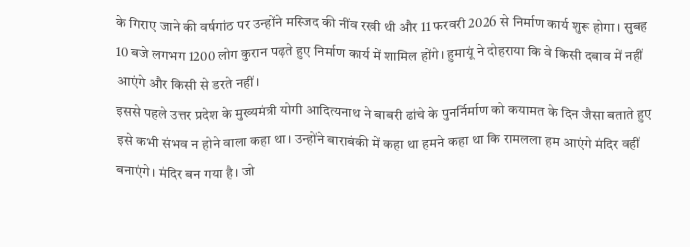के गिराए जाने की वर्षगांठ पर उन्होंने मस्जिद की नींव रखी थी और 11 फरवरी 2026 से निर्माण कार्य शुरू होगा। सुबह 10 बजे लगभग 1200 लोग कुरान पढ़ते हुए निर्माण कार्य में शामिल होंगे। हुमायूं ने दोहराया कि वे किसी दबाव में नहीं आएंगे और किसी से डरते नहीं।
इससे पहले उत्तर प्रदेश के मुख्यमंत्री योगी आदित्यनाथ ने बाबरी ढांचे के पुनर्निर्माण को कयामत के दिन जैसा बताते हुए इसे कभी संभव न होने वाला कहा था। उन्होंने बाराबंकी में कहा था हमने कहा था कि रामलला हम आएंगे मंदिर वहीं बनाएंगे। मंदिर बन गया है। जो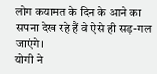लोग कयामत के दिन के आने का सपना देख रहे हैं वे ऐसे ही सड़-गल जाएंगे।
योगी ने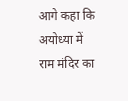आगे कहा कि अयोध्या में राम मंदिर का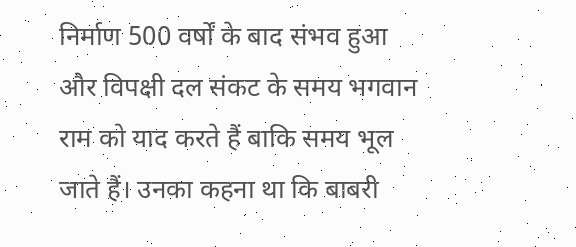निर्माण 500 वर्षों के बाद संभव हुआ और विपक्षी दल संकट के समय भगवान राम को याद करते हैं बाकि समय भूल जाते हैं। उनका कहना था कि बाबरी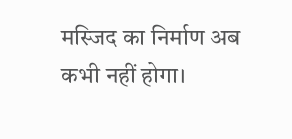मस्जिद का निर्माण अब कभी नहीं होगा।